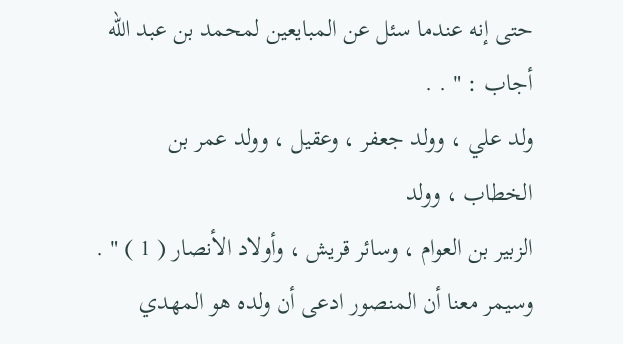حتى إنه عندما سئل عن المبايعين لمحمد بن عبد الله أجاب : " . .
ولد علي ، وولد جعفر ، وعقيل ، وولد عمر بن الخطاب ، وولد
الزبير بن العوام ، وسائر قريش ، وأولاد الأنصار ( 1 ) " .
وسيمر معنا أن المنصور ادعى أن ولده هو المهدي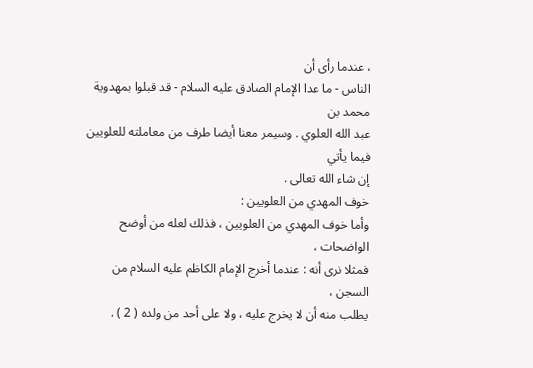، عندما رأى أن
الناس - ما عدا الإمام الصادق عليه السلام - قد قبلوا بمهدوية محمد بن
عبد الله العلوي . وسيمر معنا أيضا طرف من معاملته للعلويين فيما يأتي
إن شاء الله تعالى .
خوف المهدي من العلويين :
وأما خوف المهدي من العلويين ، فذلك لعله من أوضح الواضحات ،
فمثلا نرى أنه : عندما أخرج الإمام الكاظم عليه السلام من السجن ،
يطلب منه أن لا يخرج عليه ، ولا على أحد من ولده ( 2 ) .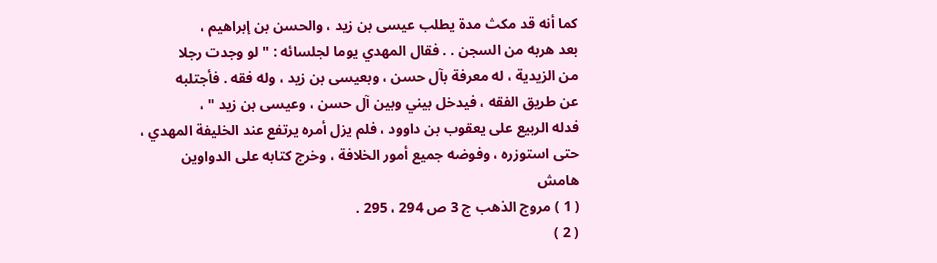كما أنه قد مكث مدة يطلب عيسى بن زيد ، والحسن بن إبراهيم ،
بعد هربه من السجن . . فقال المهدي يوما لجلسائه : " لو وجدت رجلا
من الزيدية ، له معرفة بآل حسن ، وبعيسى بن زيد ، وله فقه . فأجتلبه
عن طريق الفقه ، فيدخل بيني وبين آل حسن ، وعيسى بن زيد " ،
فدله الربيع على يعقوب بن داوود ، فلم يزل أمره يرتفع عند الخليفة المهدي ،
حتى استوزره ، وفوضه جميع أمور الخلافة ، وخرج كتابه على الدواوين
هامش
( 1 ) مروج الذهب ج 3 ص 294 ، 295 .
( 2 )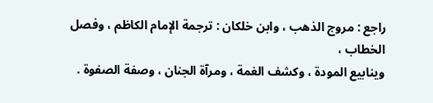راجع : مروج الذهب ، وابن خلكان : ترجمة الإمام الكاظم ، وفصل الخطاب ،
وينابيع المودة ، وكشف الغمة ، ومرآة الجنان ، وصفة الصفوة .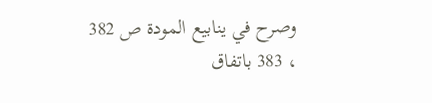وصرح في ينابيع المودة ص 382 ، 383 باتفاق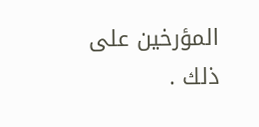المؤرخين على ذلك .